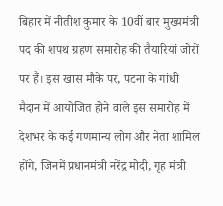बिहार में नीतीश कुमार के 10वीं बार मुख्यमंत्री पद की शपथ ग्रहण समारोह की तैयारियां जोरों पर हैं। इस खास मौके पर, पटना के गांधी मैदान में आयोजित होने वाले इस समारोह में देशभर के कई गणमान्य लोग और नेता शामिल होंगे, जिनमें प्रधानमंत्री नरेंद्र मोदी, गृह मंत्री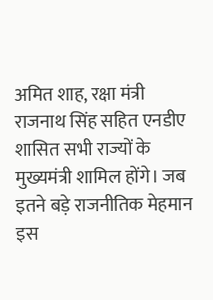अमित शाह, रक्षा मंत्री राजनाथ सिंह सहित एनडीए शासित सभी राज्यों के मुख्यमंत्री शामिल होंगे। जब इतने बड़े राजनीतिक मेहमान इस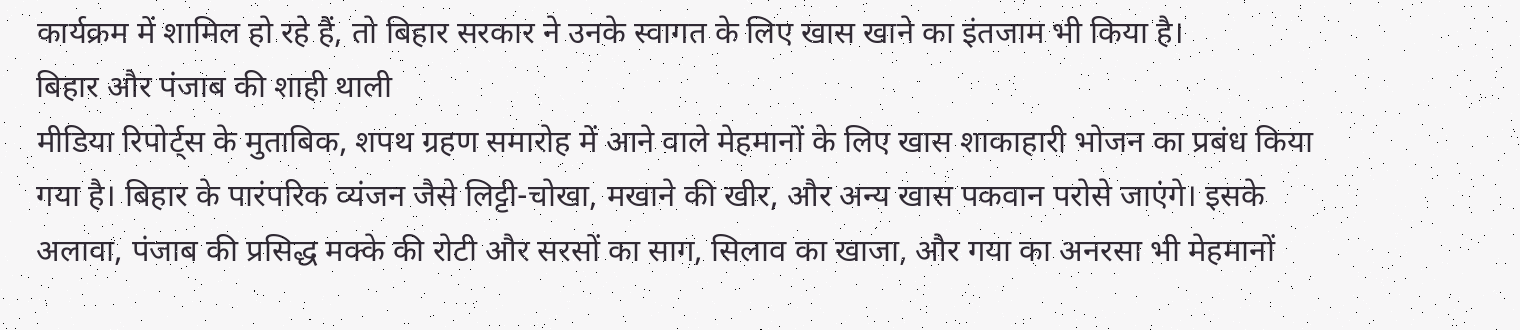कार्यक्रम में शामिल हो रहे हैं, तो बिहार सरकार ने उनके स्वागत के लिए खास खाने का इंतजाम भी किया है।
बिहार और पंजाब की शाही थाली
मीडिया रिपोर्ट्स के मुताबिक, शपथ ग्रहण समारोह में आने वाले मेहमानों के लिए खास शाकाहारी भोजन का प्रबंध किया गया है। बिहार के पारंपरिक व्यंजन जैसे लिट्टी-चोखा, मखाने की खीर, और अन्य खास पकवान परोसे जाएंगे। इसके अलावा, पंजाब की प्रसिद्ध मक्के की रोटी और सरसों का साग, सिलाव का खाजा, और गया का अनरसा भी मेहमानों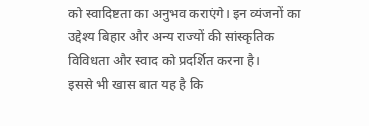को स्वादिष्टता का अनुभव कराएंगे। इन व्यंजनों का उद्देश्य बिहार और अन्य राज्यों की सांस्कृतिक विविधता और स्वाद को प्रदर्शित करना है।
इससे भी खास बात यह है कि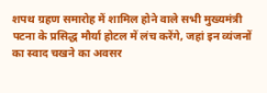शपथ ग्रहण समारोह में शामिल होने वाले सभी मुख्यमंत्री पटना के प्रसिद्ध मौर्या होटल में लंच करेंगे, जहां इन व्यंजनों का स्वाद चखने का अवसर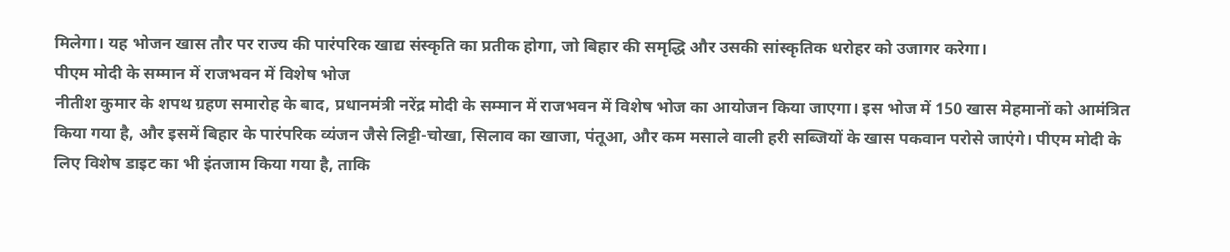मिलेगा। यह भोजन खास तौर पर राज्य की पारंपरिक खाद्य संस्कृति का प्रतीक होगा, जो बिहार की समृद्धि और उसकी सांस्कृतिक धरोहर को उजागर करेगा।
पीएम मोदी के सम्मान में राजभवन में विशेष भोज
नीतीश कुमार के शपथ ग्रहण समारोह के बाद, प्रधानमंत्री नरेंद्र मोदी के सम्मान में राजभवन में विशेष भोज का आयोजन किया जाएगा। इस भोज में 150 खास मेहमानों को आमंत्रित किया गया है, और इसमें बिहार के पारंपरिक व्यंजन जैसे लिट्टी-चोखा, सिलाव का खाजा, पंतूआ, और कम मसाले वाली हरी सब्जियों के खास पकवान परोसे जाएंगे। पीएम मोदी के लिए विशेष डाइट का भी इंतजाम किया गया है, ताकि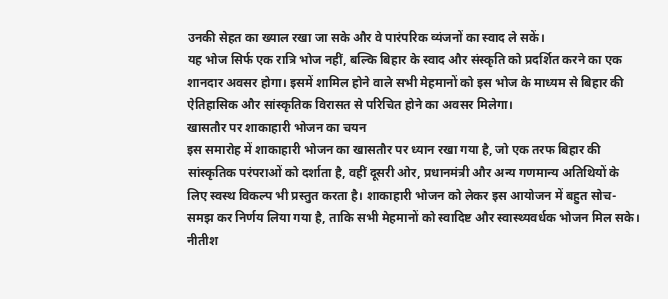उनकी सेहत का ख्याल रखा जा सके और वे पारंपरिक व्यंजनों का स्वाद ले सकें।
यह भोज सिर्फ एक रात्रि भोज नहीं, बल्कि बिहार के स्वाद और संस्कृति को प्रदर्शित करने का एक शानदार अवसर होगा। इसमें शामिल होने वाले सभी मेहमानों को इस भोज के माध्यम से बिहार की ऐतिहासिक और सांस्कृतिक विरासत से परिचित होने का अवसर मिलेगा।
खासतौर पर शाकाहारी भोजन का चयन
इस समारोह में शाकाहारी भोजन का खासतौर पर ध्यान रखा गया है, जो एक तरफ बिहार की सांस्कृतिक परंपराओं को दर्शाता है, वहीं दूसरी ओर, प्रधानमंत्री और अन्य गणमान्य अतिथियों के लिए स्वस्थ विकल्प भी प्रस्तुत करता है। शाकाहारी भोजन को लेकर इस आयोजन में बहुत सोच-समझ कर निर्णय लिया गया है, ताकि सभी मेहमानों को स्वादिष्ट और स्वास्थ्यवर्धक भोजन मिल सके।
नीतीश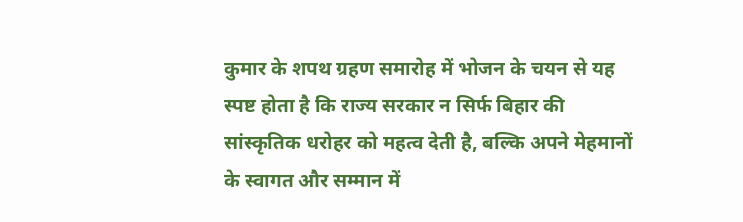कुमार के शपथ ग्रहण समारोह में भोजन के चयन से यह स्पष्ट होता है कि राज्य सरकार न सिर्फ बिहार की सांस्कृतिक धरोहर को महत्व देती है, बल्कि अपने मेहमानों के स्वागत और सम्मान में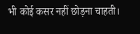भी कोई कसर नहीं छोड़ना चाहती।